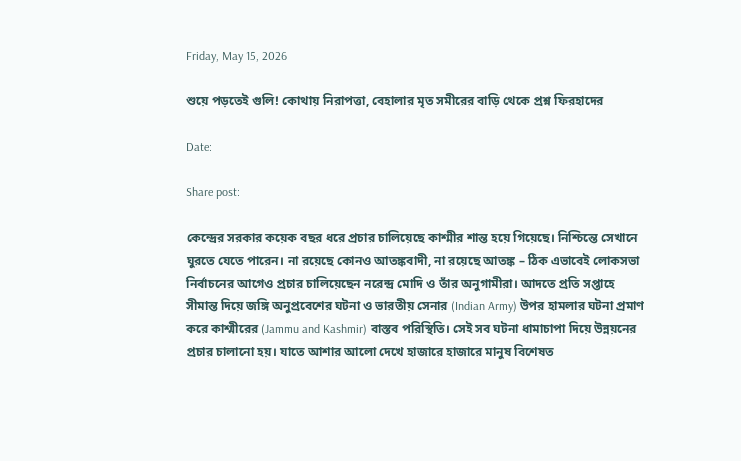Friday, May 15, 2026

শুয়ে পড়তেই গুলি! কোথায় নিরাপত্তা, বেহালার মৃত সমীরের বাড়ি থেকে প্রশ্ন ফিরহাদের

Date:

Share post:

কেন্দ্রের সরকার কয়েক বছর ধরে প্রচার চালিয়েছে কাশ্মীর শান্ত হয়ে গিয়েছে। নিশ্চিন্তে সেখানে ঘুরতে যেতে পারেন। না রয়েছে কোনও আতঙ্কবাদী, না রয়েছে আতঙ্ক – ঠিক এভাবেই লোকসভা নির্বাচনের আগেও প্রচার চালিয়েছেন নরেন্দ্র মোদি ও তাঁর অনুগামীরা। আদতে প্রতি সপ্তাহে সীমান্ত দিয়ে জঙ্গি অনুপ্রবেশের ঘটনা ও ভারতীয় সেনার (Indian Army) উপর হামলার ঘটনা প্রমাণ করে কাশ্মীরের (Jammu and Kashmir) বাস্তব পরিস্থিতি। সেই সব ঘটনা ধামাচাপা দিয়ে উন্নয়নের প্রচার চালানো হয়। যাতে আশার আলো দেখে হাজারে হাজারে মানুষ বিশেষত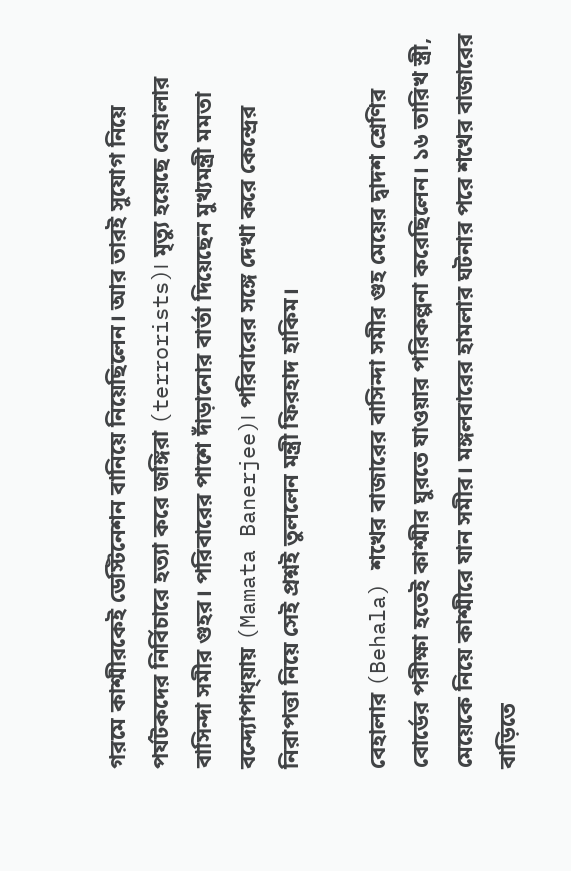গরমে কাশ্মীরকেই ডেস্টিনেশন বানিয়ে নিয়েছিলেন। আর তারই সুযোগ নিয়ে পর্যটকদের নির্বিচারে হত্যা করে জঙ্গিরা (terrorists)। মৃত্যু হয়েছে বেহালার বাসিন্দা সমীর গুহর। পরিবারের পাশে দাঁড়ানোর বার্তা দিয়েছেন মুখ্যমন্ত্রী মমতা বন্দ্যোপাধ্য়ায় (Mamata Banerjee)। পরিবারের সঙ্গে দেখা করে কেন্দ্রের নিরাপত্তা নিয়ে সেই প্রশ্নই তুললেন মন্ত্রী ফিরহাদ হাকিম।

বেহালার (Behala) শখের বাজারের বাসিন্দা সমীর গুহ মেয়ের দ্বাদশ শ্রেণির বোর্ডের পরীক্ষা হতেই কাশ্মীর ঘুরতে যাওয়ার পরিকল্পনা করেছিলেন। ১৬ তারিখ স্ত্রী, মেয়েকে নিয়ে কাশ্মীরে যান সমীর। মঙ্গলবারের হামলার ঘটনার পরে শখের বাজারের বাড়িতে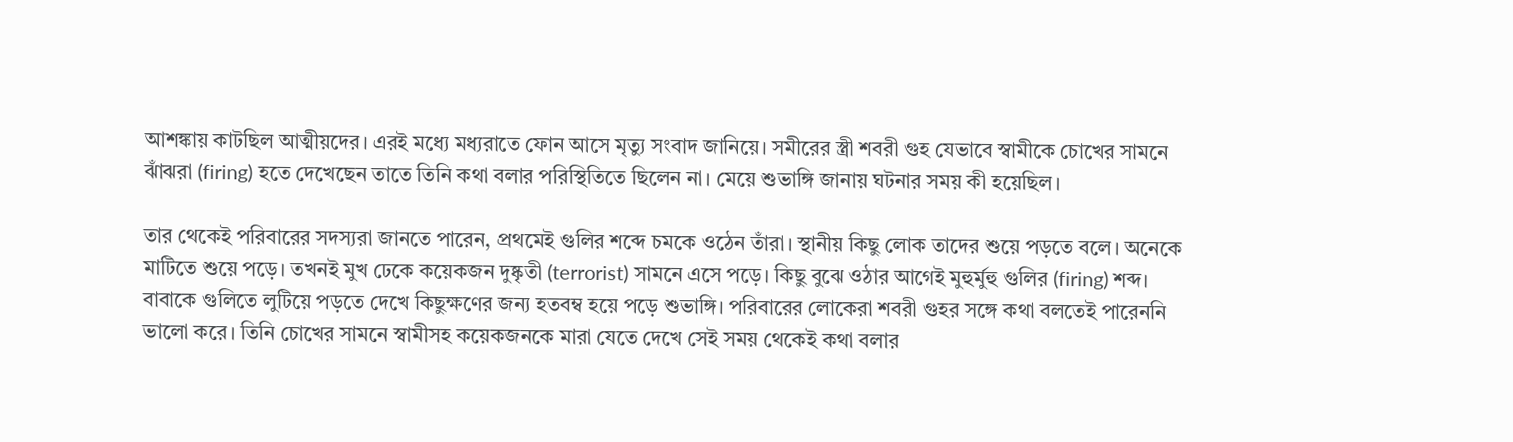আশঙ্কায় কাটছিল আত্মীয়দের। এরই মধ্যে মধ্যরাতে ফোন আসে মৃত্যু সংবাদ জানিয়ে। সমীরের স্ত্রী শবরী গুহ যেভাবে স্বামীকে চোখের সামনে ঝাঁঝরা (firing) হতে দেখেছেন তাতে তিনি কথা বলার পরিস্থিতিতে ছিলেন না। মেয়ে শুভাঙ্গি জানায় ঘটনার সময় কী হয়েছিল।

তার থেকেই পরিবারের সদস্যরা জানতে পারেন, প্রথমেই গুলির শব্দে চমকে ওঠেন তাঁরা। স্থানীয় কিছু লোক তাদের শুয়ে পড়তে বলে। অনেকে মাটিতে শুয়ে পড়ে। তখনই মুখ ঢেকে কয়েকজন দুষ্কৃতী (terrorist) সামনে এসে পড়ে। কিছু বুঝে ওঠার আগেই মুহুর্মুহু গুলির (firing) শব্দ। বাবাকে গুলিতে লুটিয়ে পড়তে দেখে কিছুক্ষণের জন্য হতবম্ব হয়ে পড়ে শুভাঙ্গি। পরিবারের লোকেরা শবরী গুহর সঙ্গে কথা বলতেই পারেননি ভালো করে। তিনি চোখের সামনে স্বামীসহ কয়েকজনকে মারা যেতে দেখে সেই সময় থেকেই কথা বলার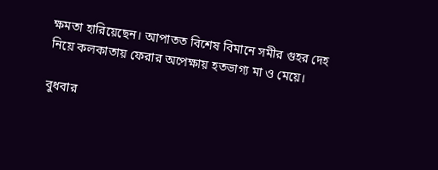ক্ষমতা হারিয়েছেন। আপাতত বিশেষ বিমানে সমীর গুহর দেহ নিয়ে কলকাতায় ফেরার অপেক্ষায় হতভাগ্য মা ও মেয়ে।

বুধবার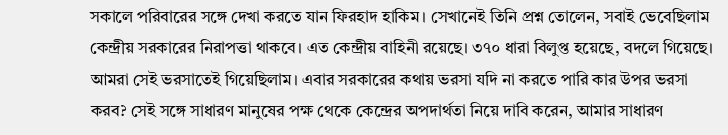সকালে পরিবারের সঙ্গে দেখা করতে যান ফিরহাদ হাকিম। সেখানেই তিনি প্রশ্ন তোলেন, সবাই ভেবেছিলাম কেন্দ্রীয় সরকারের নিরাপত্তা থাকবে। এত কেন্দ্রীয় বাহিনী রয়েছে। ৩৭০ ধারা বিলুপ্ত হয়েছে, বদলে গিয়েছে। আমরা সেই ভরসাতেই গিয়েছিলাম। এবার সরকারের কথায় ভরসা যদি না করতে পারি কার উপর ভরসা করব? সেই সঙ্গে সাধারণ মানুষের পক্ষ থেকে কেন্দ্রের অপদার্থতা নিয়ে দাবি করেন, আমার সাধারণ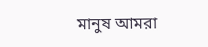মানুষ আমরা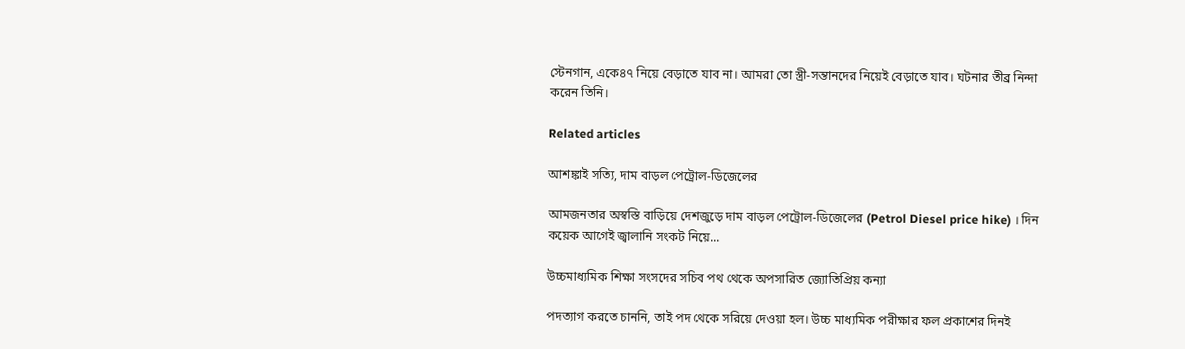স্টেনগান, একে৪৭ নিয়ে বেড়াতে যাব না। আমরা তো স্ত্রী-সন্তানদের নিয়েই বেড়াতে যাব। ঘটনার তীব্র নিন্দা করেন তিনি।

Related articles

আশঙ্কাই সত্যি, দাম বাড়ল পেট্রোল-ডিজেলের

আমজনতার অস্বস্তি বাড়িয়ে দেশজুড়ে দাম বাড়ল পেট্রোল-ডিজেলের (Petrol Diesel price hike) । দিন কয়েক আগেই জ্বালানি সংকট নিয়ে...

উচ্চমাধ্যমিক শিক্ষা সংসদের সচিব পথ থেকে অপসারিত জ্যোতিপ্রিয় কন্যা

পদত্যাগ করতে চাননি, তাই পদ থেকে সরিয়ে দেওয়া হল। উচ্চ মাধ্যমিক পরীক্ষার ফল প্রকাশের দিনই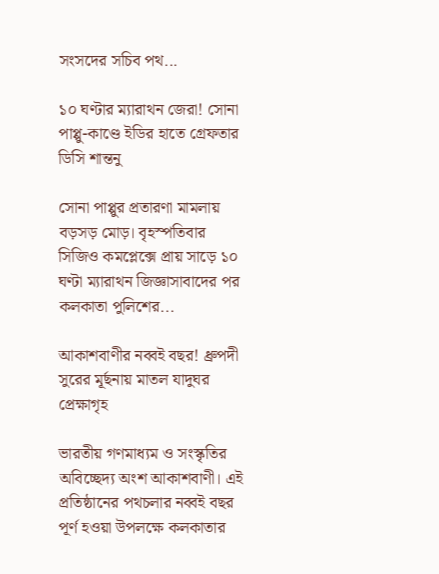সংসদের সচিব পথ...

১০ ঘণ্টার ম্যারাথন জেরা! সোনা পাপ্পু-কাণ্ডে ইডির হাতে গ্রেফতার ডিসি শান্তনু

সোনা পাপ্পুর প্রতারণা মামলায় বড়সড় মোড়। বৃহস্পতিবার সিজিও কমপ্লেক্সে প্রায় সাড়ে ১০ ঘণ্টা ম্যারাথন জিজ্ঞাসাবাদের পর কলকাতা পুলিশের...

আকাশবাণীর নব্বই বছর! ধ্রুপদী সুরের মূর্ছনায় মাতল যাদুঘর প্রেক্ষাগৃহ

ভারতীয় গণমাধ্যম ও সংস্কৃতির অবিচ্ছেদ্য অংশ আকাশবাণী। এই প্রতিষ্ঠানের পথচলার নব্বই বছর পূর্ণ হওয়া উপলক্ষে কলকাতার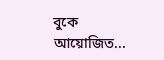বুকে আয়োজিত...